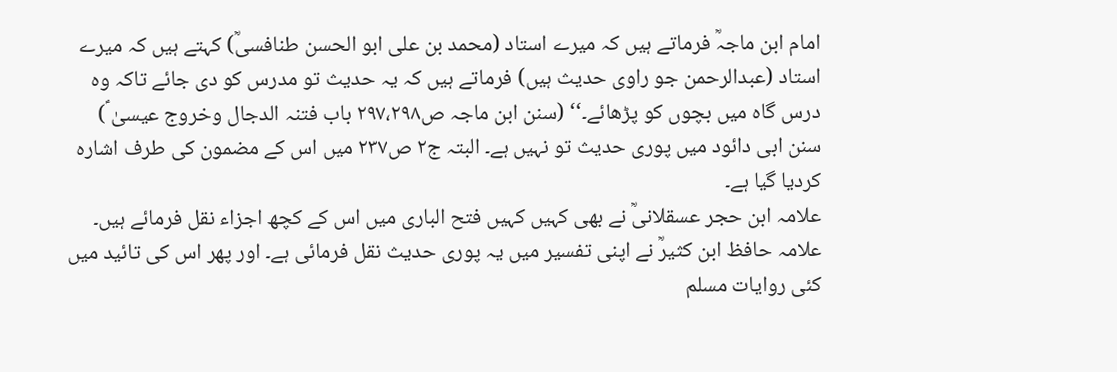امام ابن ماجہؒ فرماتے ہیں کہ میرے استاد (محمد بن علی ابو الحسن طنافسیؒ) کہتے ہیں کہ میرے استاد (عبدالرحمن جو راوی حدیث ہیں) فرماتے ہیں کہ یہ حدیث تو مدرس کو دی جائے تاکہ وہ درس گاہ میں بچوں کو پڑھائے۔‘‘ (سنن ابن ماجہ ص۲۹۷،۲۹۸ باب فتنہ الدجال وخروج عیسیٰ ؑ)
سنن ابی دائود میں پوری حدیث تو نہیں ہے۔ البتہ ج۲ ص۲۳۷ میں اس کے مضمون کی طرف اشارہ کردیا گیا ہے۔
علامہ ابن حجر عسقلانیؒ نے بھی کہیں کہیں فتح الباری میں اس کے کچھ اجزاء نقل فرمائے ہیں۔ علامہ حافظ ابن کثیرؒ نے اپنی تفسیر میں یہ پوری حدیث نقل فرمائی ہے۔ اور پھر اس کی تائید میں کئی روایات مسلم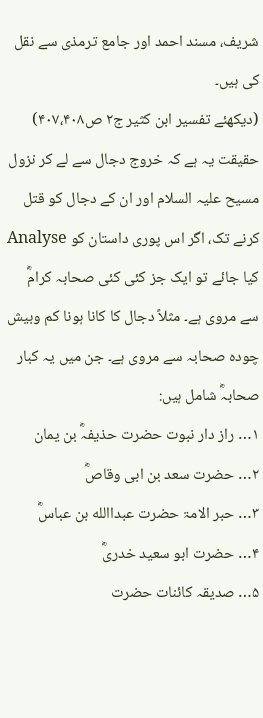شریف، مسند احمد اور جامع ترمذی سے نقل کی ہیں۔
(دیکھئے تفسیر ابن کثیر ج۲ ص۴۰۷،۴۰۸)
حقیقت یہ ہے کہ خروج دجال سے لے کر نزول مسیح علیہ السلام اور ان کے دجال کو قتل کرنے تک، اگر اس پوری داستان کو Analyse کیا جائے تو ایک جز کئی کئی صحابہ کرامؓ سے مروی ہے۔ مثلاً دجال کا کانا ہونا کم وبیش چودہ صحابہ سے مروی ہے۔ جن میں یہ کبار صحابہؓ شامل ہیں:
۱… راز دار نبوت حضرت حذیفہؓ بن یمان
۲… حضرت سعد بن ابی وقاصؓ
۳… حبر الامۃ حضرت عبداالله بن عباسؓ
۴… حضرت ابو سعید خدریؓ
۵… صدیقہ کائنات حضرت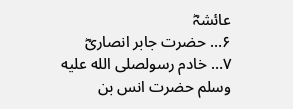عائشہؓ
۶… حضرت جابر انصاریؓ
۷… خادم رسولصلى الله عليه وسلم حضرت انس بن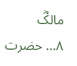مالکؓ
۸… حضرت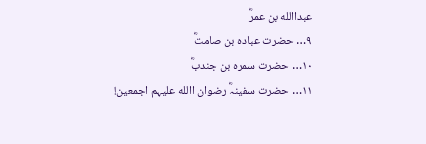عبداالله بن عمرؓ
۹… حضرت عبادہ بن صامتؓ
۱۰… حضرت سمرہ بن جندبؓ
۱۱… حضرت سفینہؓ رضوان االله علیہم اجمعین!